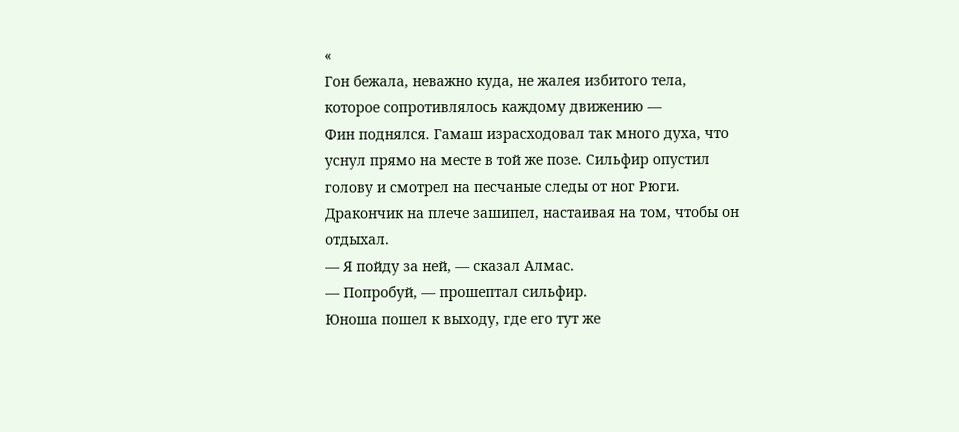«
Гон бежала, неважно куда, не жалея избитого тела, которое сопротивлялось каждому движению —
Фин поднялся. Гамаш израсходовал так много духа, что уснул прямо на месте в той же позе. Сильфир опустил голову и смотрел на песчаные следы от ног Рюги. Дракончик на плече зашипел, настаивая на том, чтобы он отдыхал.
— Я пойду за ней, — сказал Алмас.
— Попробуй, — прошептал сильфир.
Юноша пошел к выходу, где его тут же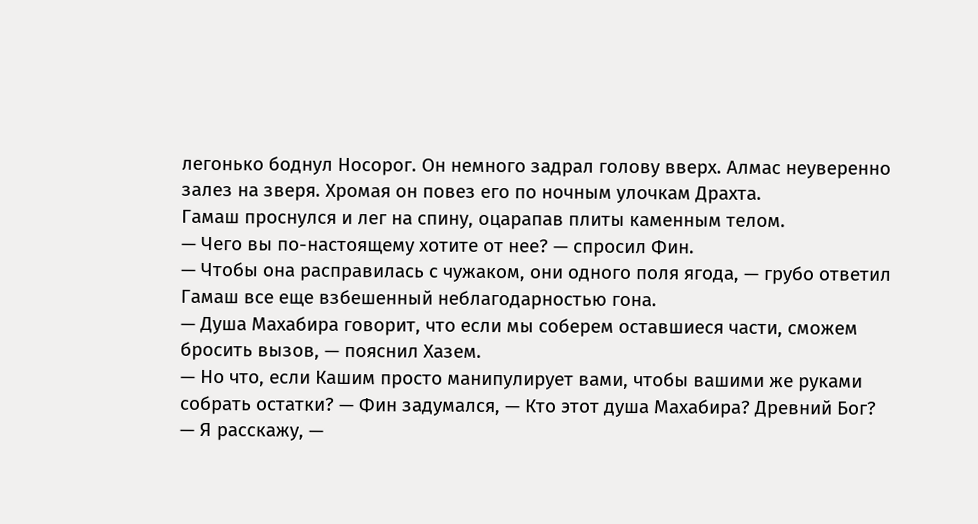легонько боднул Носорог. Он немного задрал голову вверх. Алмас неуверенно залез на зверя. Хромая он повез его по ночным улочкам Драхта.
Гамаш проснулся и лег на спину, оцарапав плиты каменным телом.
— Чего вы по-настоящему хотите от нее? — спросил Фин.
— Чтобы она расправилась с чужаком, они одного поля ягода, — грубо ответил Гамаш все еще взбешенный неблагодарностью гона.
— Душа Махабира говорит, что если мы соберем оставшиеся части, сможем бросить вызов, — пояснил Хазем.
— Но что, если Кашим просто манипулирует вами, чтобы вашими же руками собрать остатки? — Фин задумался, — Кто этот душа Махабира? Древний Бог?
— Я расскажу, —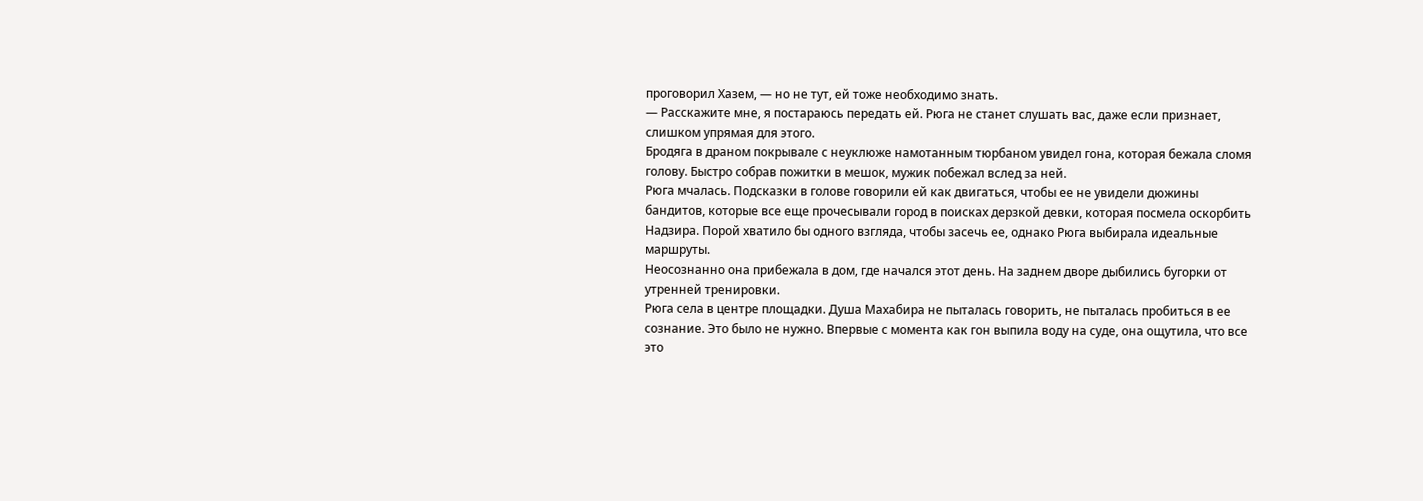проговорил Хазем, — но не тут, ей тоже необходимо знать.
— Расскажите мне, я постараюсь передать ей. Рюга не станет слушать вас, даже если признает, слишком упрямая для этого.
Бродяга в драном покрывале с неуклюже намотанным тюрбаном увидел гона, которая бежала сломя голову. Быстро собрав пожитки в мешок, мужик побежал вслед за ней.
Рюга мчалась. Подсказки в голове говорили ей как двигаться, чтобы ее не увидели дюжины бандитов, которые все еще прочесывали город в поисках дерзкой девки, которая посмела оскорбить Надзира. Порой хватило бы одного взгляда, чтобы засечь ее, однако Рюга выбирала идеальные маршруты.
Неосознанно она прибежала в дом, где начался этот день. На заднем дворе дыбились бугорки от утренней тренировки.
Рюга села в центре площадки. Душа Махабира не пыталась говорить, не пыталась пробиться в ее сознание. Это было не нужно. Впервые с момента как гон выпила воду на суде, она ощутила, что все это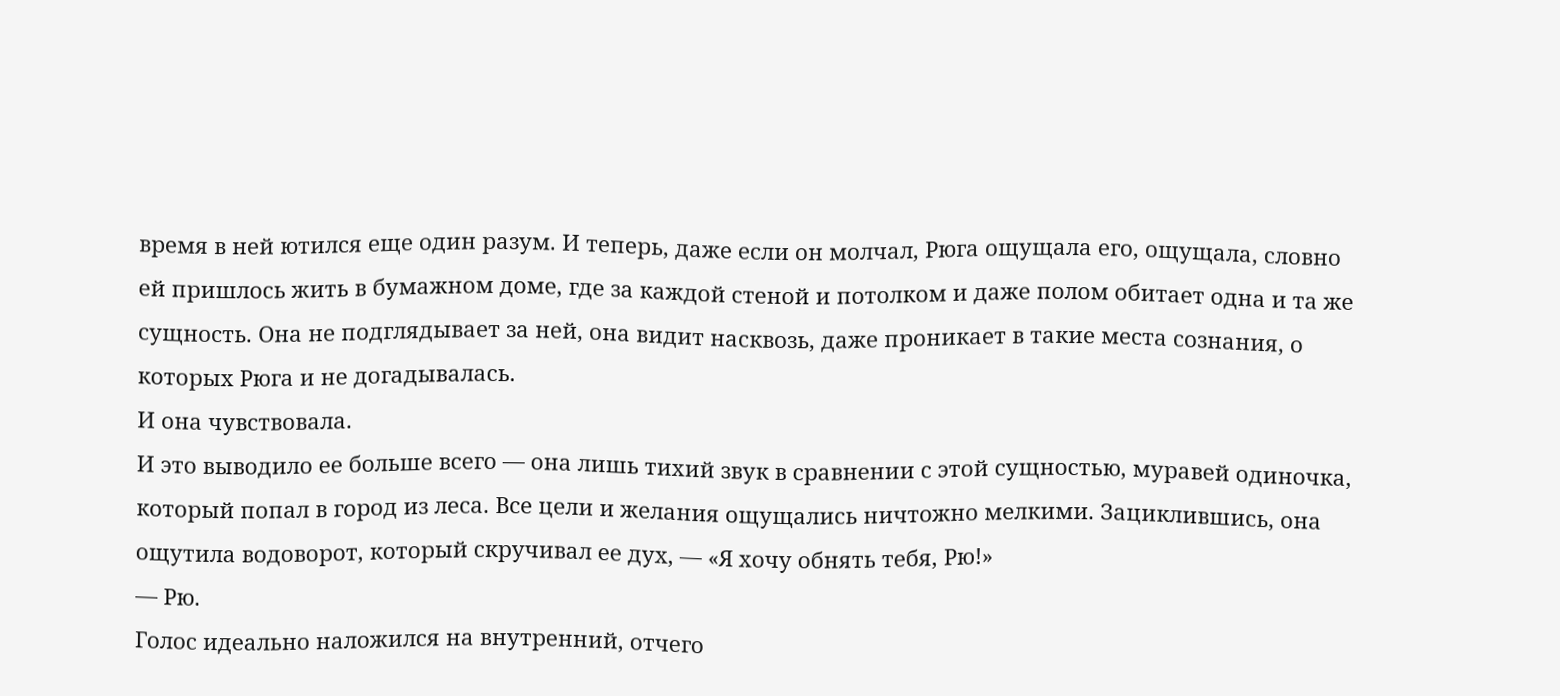время в ней ютился еще один разум. И теперь, даже если он молчал, Рюга ощущала его, ощущала, словно ей пришлось жить в бумажном доме, где за каждой стеной и потолком и даже полом обитает одна и та же сущность. Она не подглядывает за ней, она видит насквозь, даже проникает в такие места сознания, о которых Рюга и не догадывалась.
И она чувствовала.
И это выводило ее больше всего — она лишь тихий звук в сравнении с этой сущностью, муравей одиночка, который попал в город из леса. Все цели и желания ощущались ничтожно мелкими. Зациклившись, она ощутила водоворот, который скручивал ее дух, — «Я хочу обнять тебя, Рю!»
— Рю.
Голос идеально наложился на внутренний, отчего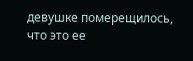девушке померещилось, что это ее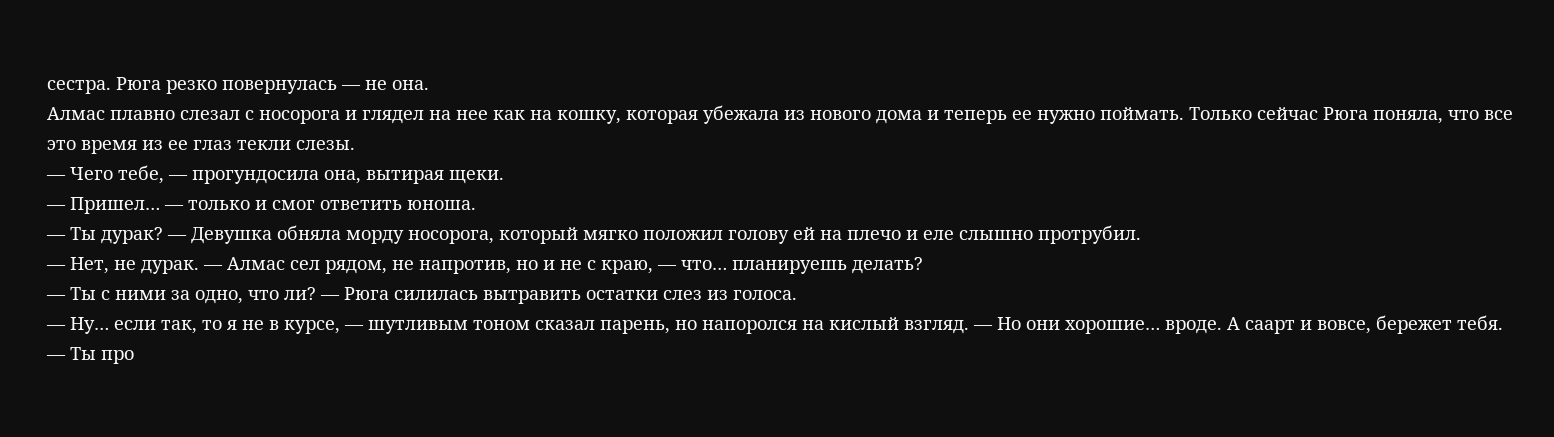сестра. Рюга резко повернулась — не она.
Алмас плавно слезал с носорога и глядел на нее как на кошку, которая убежала из нового дома и теперь ее нужно поймать. Только сейчас Рюга поняла, что все это время из ее глаз текли слезы.
— Чего тебе, — прогундосила она, вытирая щеки.
— Пришел… — только и смог ответить юноша.
— Ты дурак? — Девушка обняла морду носорога, который мягко положил голову ей на плечо и еле слышно протрубил.
— Нет, не дурак. — Алмас сел рядом, не напротив, но и не с краю, — что… планируешь делать?
— Ты с ними за одно, что ли? — Рюга силилась вытравить остатки слез из голоса.
— Ну… если так, то я не в курсе, — шутливым тоном сказал парень, но напоролся на кислый взгляд. — Но они хорошие… вроде. А саарт и вовсе, бережет тебя.
— Ты про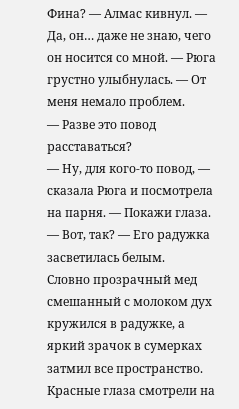Фина? — Алмас кивнул. — Да, он… даже не знаю, чего он носится со мной. — Рюга грустно улыбнулась. — От меня немало проблем.
— Разве это повод расставаться?
— Ну, для кого-то повод, — сказала Рюга и посмотрела на парня. — Покажи глаза.
— Вот, так? — Его радужка засветилась белым.
Словно прозрачный мед смешанный с молоком дух кружился в радужке, а яркий зрачок в сумерках затмил все пространство. Красные глаза смотрели на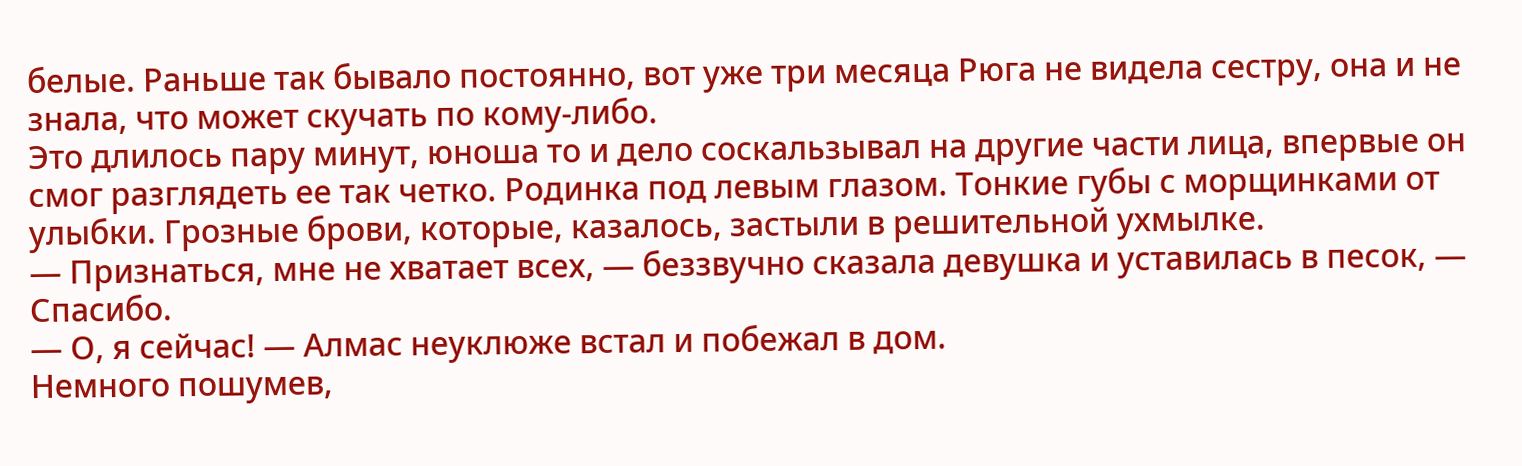белые. Раньше так бывало постоянно, вот уже три месяца Рюга не видела сестру, она и не знала, что может скучать по кому-либо.
Это длилось пару минут, юноша то и дело соскальзывал на другие части лица, впервые он смог разглядеть ее так четко. Родинка под левым глазом. Тонкие губы с морщинками от улыбки. Грозные брови, которые, казалось, застыли в решительной ухмылке.
— Признаться, мне не хватает всех, — беззвучно сказала девушка и уставилась в песок, — Спасибо.
— О, я сейчас! — Алмас неуклюже встал и побежал в дом.
Немного пошумев,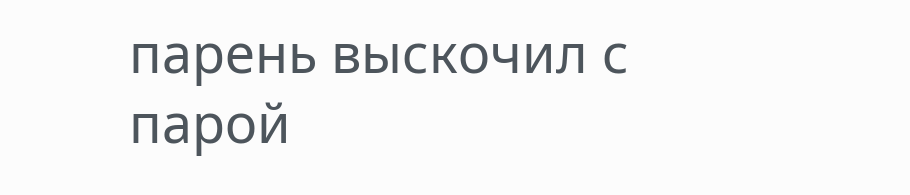парень выскочил с парой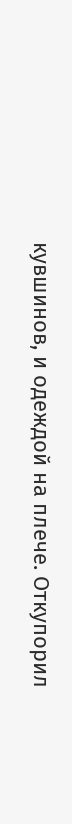кувшинов, и одеждой на плече. Откупорил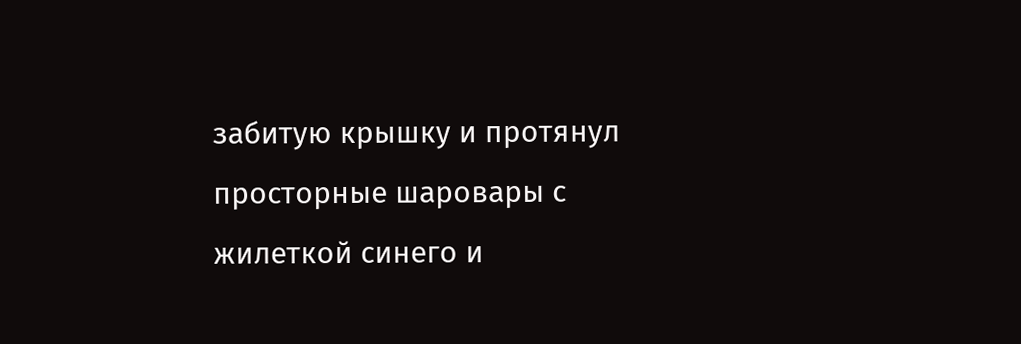забитую крышку и протянул просторные шаровары с жилеткой синего и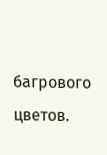багрового цветов.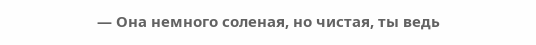— Она немного соленая, но чистая, ты ведь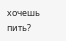хочешь пить?